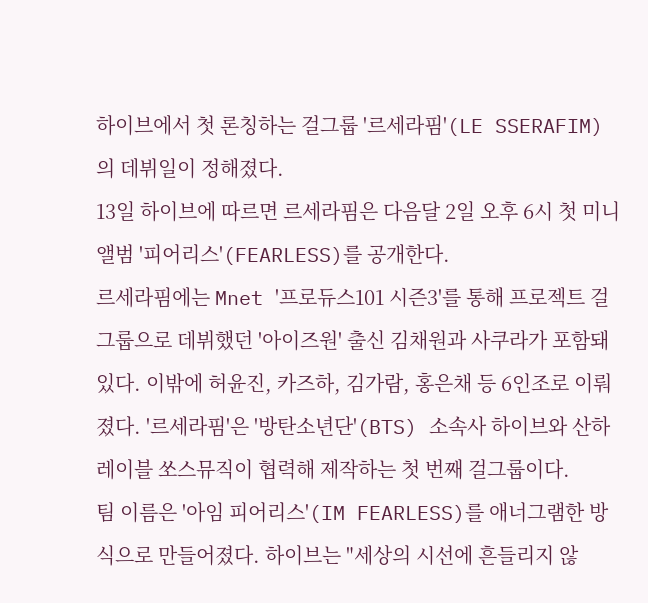하이브에서 첫 론칭하는 걸그룹 '르세라핌'(LE SSERAFIM)의 데뷔일이 정해졌다.
13일 하이브에 따르면 르세라핌은 다음달 2일 오후 6시 첫 미니앨범 '피어리스'(FEARLESS)를 공개한다.
르세라핌에는 Mnet '프로듀스101 시즌3'를 통해 프로젝트 걸그룹으로 데뷔했던 '아이즈원' 출신 김채원과 사쿠라가 포함돼 있다. 이밖에 허윤진, 카즈하, 김가람, 홍은채 등 6인조로 이뤄졌다. '르세라핌'은 '방탄소년단'(BTS) 소속사 하이브와 산하 레이블 쏘스뮤직이 협력해 제작하는 첫 번째 걸그룹이다.
팀 이름은 '아임 피어리스'(IM FEARLESS)를 애너그램한 방식으로 만들어졌다. 하이브는 "세상의 시선에 흔들리지 않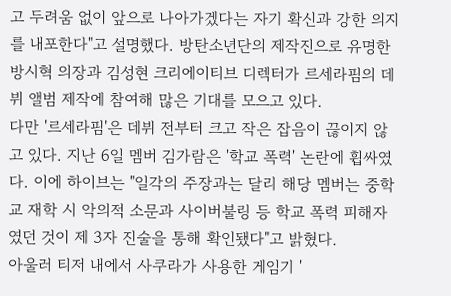고 두려움 없이 앞으로 나아가겠다는 자기 확신과 강한 의지를 내포한다"고 설명했다. 방탄소년단의 제작진으로 유명한 방시혁 의장과 김성현 크리에이티브 디렉터가 르세라핌의 데뷔 앨범 제작에 참여해 많은 기대를 모으고 있다.
다만 '르세라핌'은 데뷔 전부터 크고 작은 잡음이 끊이지 않고 있다. 지난 6일 멤버 김가람은 '학교 폭력' 논란에 휩싸였다. 이에 하이브는 "일각의 주장과는 달리 해당 멤버는 중학교 재학 시 악의적 소문과 사이버불링 등 학교 폭력 피해자였던 것이 제 3자 진술을 통해 확인됐다"고 밝혔다.
아울러 티저 내에서 사쿠라가 사용한 게임기 '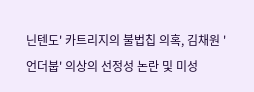닌텐도' 카트리지의 불법칩 의혹, 김채원 '언더붑' 의상의 선정성 논란 및 미성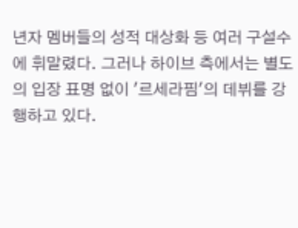년자 멤버들의 성적 대상화 등 여러 구설수에 휘말렸다. 그러나 하이브 측에서는 별도의 입장 표명 없이 '르세라핌'의 데뷔를 강행하고 있다.